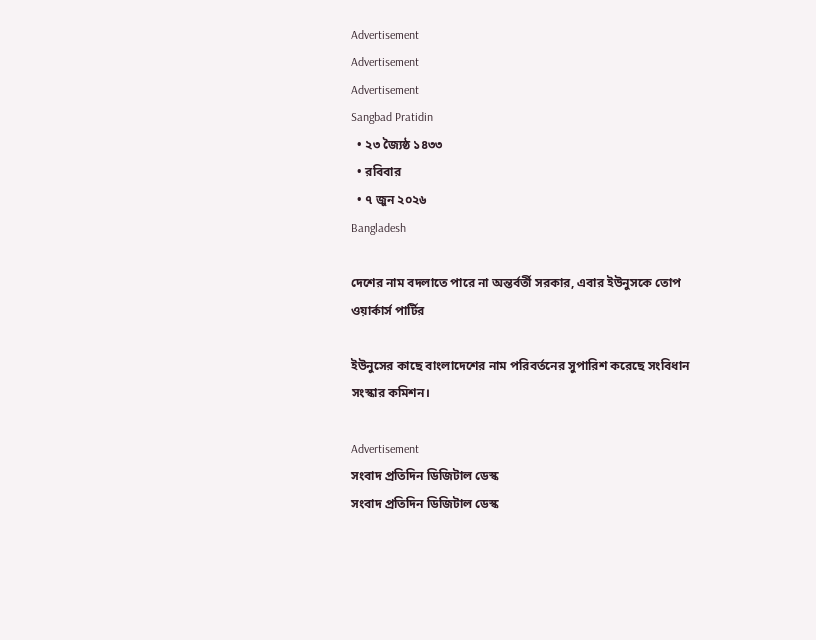Advertisement
Advertisement
Advertisement
Sangbad Pratidin
  • ২৩ জ্যৈষ্ঠ ১৪৩৩
  • রবিবার
  • ৭ জুন ২০২৬
Bangladesh

দেশের নাম বদলাতে পারে না অন্তর্বর্তী সরকার, এবার ইউনুসকে তোপ ওয়ার্কার্স পার্টির

ইউনুসের কাছে বাংলাদেশের নাম পরিবর্তনের সুপারিশ করেছে সংবিধান সংস্কার কমিশন।

Advertisement
সংবাদ প্রতিদিন ডিজিটাল ডেস্ক
সংবাদ প্রতিদিন ডিজিটাল ডেস্ক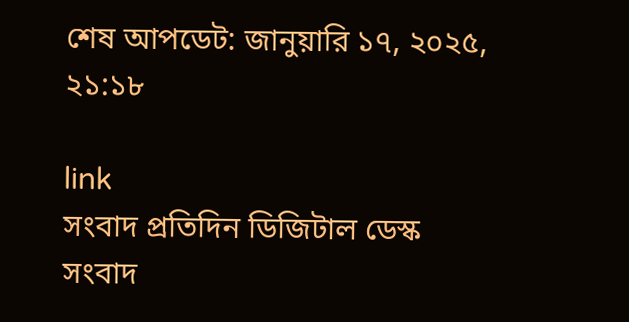শেষ আপডেট: জানুয়ারি ১৭, ২০২৫, ২১:১৮

link
সংবাদ প্রতিদিন ডিজিটাল ডেস্ক
সংবাদ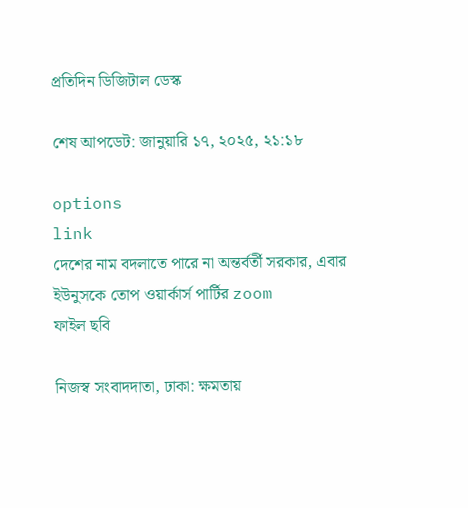প্রতিদিন ডিজিটাল ডেস্ক

শেষ আপডেট: জানুয়ারি ১৭, ২০২৫, ২১:১৮

options
link
দেশের নাম বদলাতে পারে না অন্তর্বর্তী সরকার, এবার ইউনুসকে তোপ ওয়ার্কার্স পার্টির zoom
ফাইল ছবি

নিজস্ব সংবাদদাতা, ঢাকা: ক্ষমতায়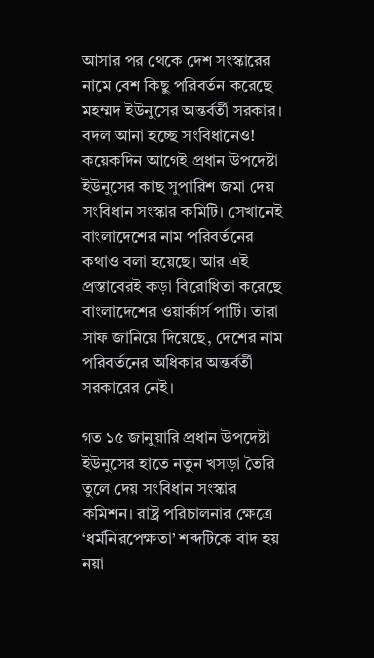আসার পর থেকে দেশ সংস্কারের নামে বেশ কিছু পরিবর্তন করেছে মহম্মদ ইউনুসের অন্তর্বর্তী সরকার। বদল আনা হচ্ছে সংবিধানেও! কয়েকদিন আগেই প্রধান উপদেষ্টা ইউনুসের কাছ সুপারিশ জমা দেয় সংবিধান সংস্কার কমিটি। সেখানেই বাংলাদেশের নাম পরিবর্তনের কথাও বলা হয়েছে। আর এই প্রস্তাবেরই কড়া বিরোধিতা করেছে বাংলাদেশের ওয়ার্কার্স পার্টি। তারা সাফ জানিয়ে দিয়েছে, দেশের নাম পরিবর্তনের অধিকার অন্তর্বর্তী সরকারের নেই।

গত ১৫ জানুয়ারি প্রধান উপদেষ্টা ইউনুসের হাতে নতুন খসড়া তৈরি তুলে দেয় সংবিধান সংস্কার কমিশন। রাষ্ট্র পরিচালনার ক্ষেত্রে ‘ধর্মনিরপেক্ষতা’ শব্দটিকে বাদ হয় নয়া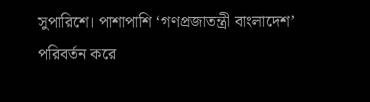সুপারিশে। পাশাপাশি ‘গণপ্রজাতন্ত্রী বাংলাদেশ’ পরিবর্তন করে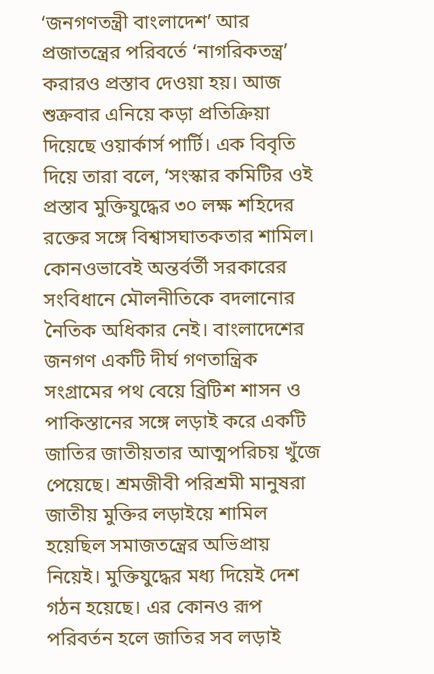‘জনগণতন্ত্রী বাংলাদেশ’ আর প্রজাতন্ত্রের পরিবর্তে ‘নাগরিকতন্ত্র’ করারও প্রস্তাব দেওয়া হয়। আজ শুক্রবার এনিয়ে কড়া প্রতিক্রিয়া দিয়েছে ওয়ার্কার্স পার্টি। এক বিবৃতি দিয়ে তারা বলে, ‘সংস্কার কমিটির ওই প্রস্তাব মুক্তিযুদ্ধের ৩০ লক্ষ শহিদের রক্তের সঙ্গে বিশ্বাসঘাতকতার শামিল। কোনওভাবেই অন্তর্বর্তী সরকারের সংবিধানে মৌলনীতিকে বদলানোর নৈতিক অধিকার নেই। বাংলাদেশের জনগণ একটি দীর্ঘ গণতান্ত্রিক সংগ্রামের পথ বেয়ে ব্রিটিশ শাসন ও পাকিস্তানের সঙ্গে লড়াই করে একটি জাতির জাতীয়তার আত্মপরিচয় খুঁজে পেয়েছে। শ্রমজীবী পরিশ্রমী মানুষরা জাতীয় মুক্তির লড়াইয়ে শামিল হয়েছিল সমাজতন্ত্রের অভিপ্রায় নিয়েই। মুক্তিযুদ্ধের মধ্য দিয়েই দেশ গঠন হয়েছে। এর কোনও রূপ পরিবর্তন হলে জাতির সব লড়াই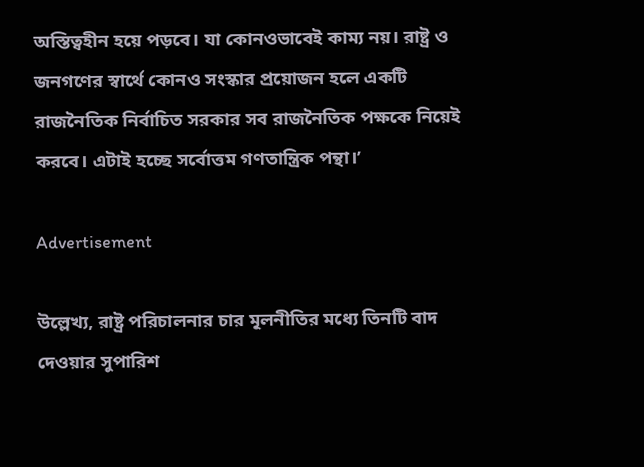অস্তিত্বহীন হয়ে পড়বে। যা কোনওভাবেই কাম্য নয়। রাষ্ট্র ও জনগণের স্বার্থে কোনও সংস্কার প্রয়োজন হলে একটি রাজনৈতিক নির্বাচিত সরকার সব রাজনৈতিক পক্ষকে নিয়েই করবে। এটাই হচ্ছে সর্বোত্তম গণতান্ত্রিক পন্থা।’

Advertisement

উল্লেখ্য, রাষ্ট্র পরিচালনার চার মূলনীতির মধ্যে তিনটি বাদ দেওয়ার সুপারিশ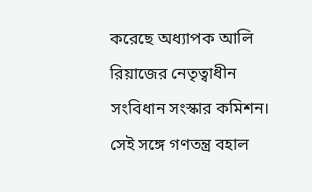করেছে অধ্যাপক আলি রিয়াজের নেতৃত্বাধীন সংবিধান সংস্কার কমিশন। সেই সঙ্গে গণতন্ত্র বহাল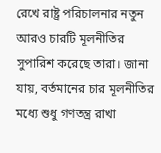রেখে রাষ্ট্র পরিচালনার নতুন আরও চারটি মূলনীতির সুপারিশ করেছে তারা। জানা যায়, বর্তমানের চার মূলনীতির মধ্যে শুধু গণতন্ত্র রাখা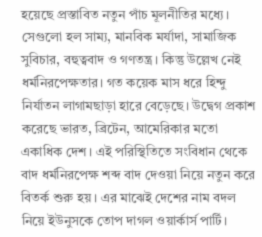হয়েছে প্রস্তাবিত নতুন পাঁচ মূলনীতির মধ্যে। সেগুলো হল সাম্য, মানবিক মর্যাদা, সামাজিক সুবিচার, বহুত্ববাদ ও গণতন্ত্র। কিন্তু উল্লেখ নেই ধর্মনিরপেক্ষতার। গত কয়েক মাস ধরে হিন্দু নির্যাতন লাগামছাড়া হারে বেড়েছে। উদ্বেগ প্রকাশ করেছে ভারত, ব্রিটেন, আমেরিকার মতো একাধিক দেশ। এই পরিস্থিতিতে সংবিধান থেকে বাদ ধর্মনিরপেক্ষ শব্দ বাদ দেওয়া নিয়ে নতুন করে বিতর্ক শুরু হয়। এর মাঝেই দেশের নাম বদল নিয়ে ইউনুসকে তোপ দাগল ওয়ার্কার্স পার্টি।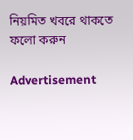নিয়মিত খবরে থাকতে ফলো করুন

Advertisement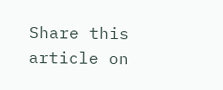Share this article on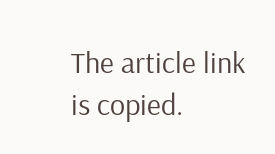The article link is copied.